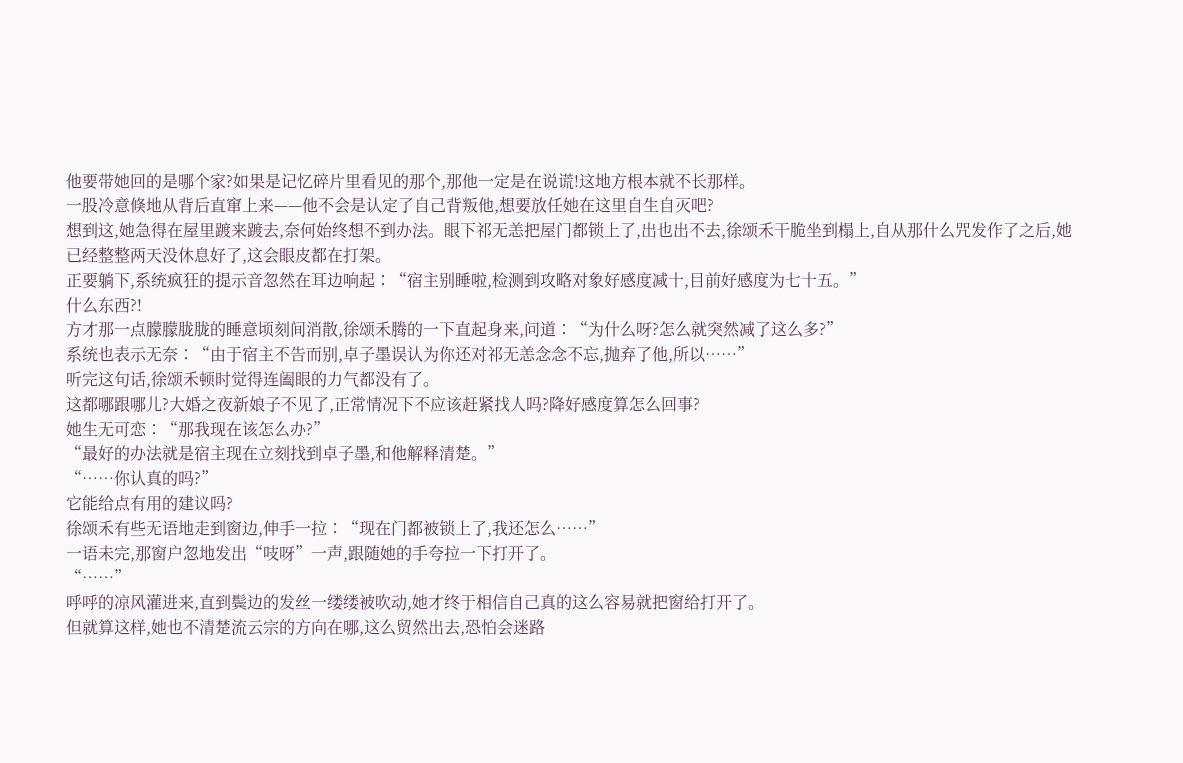他要带她回的是哪个家?如果是记忆碎片里看见的那个,那他一定是在说谎!这地方根本就不长那样。
一股冷意倏地从背后直窜上来——他不会是认定了自己背叛他,想要放任她在这里自生自灭吧?
想到这,她急得在屋里踱来踱去,奈何始终想不到办法。眼下祁无恙把屋门都锁上了,出也出不去,徐颂禾干脆坐到榻上,自从那什么咒发作了之后,她已经整整两天没休息好了,这会眼皮都在打架。
正要躺下,系统疯狂的提示音忽然在耳边响起∶“宿主别睡啦,检测到攻略对象好感度减十,目前好感度为七十五。”
什么东西?!
方才那一点朦朦胧胧的睡意顷刻间消散,徐颂禾腾的一下直起身来,问道∶“为什么呀?怎么就突然减了这么多?”
系统也表示无奈∶“由于宿主不告而别,卓子墨误认为你还对祁无恙念念不忘,抛弃了他,所以……”
听完这句话,徐颂禾顿时觉得连阖眼的力气都没有了。
这都哪跟哪儿?大婚之夜新娘子不见了,正常情况下不应该赶紧找人吗?降好感度算怎么回事?
她生无可恋∶“那我现在该怎么办?”
“最好的办法就是宿主现在立刻找到卓子墨,和他解释清楚。”
“……你认真的吗?”
它能给点有用的建议吗?
徐颂禾有些无语地走到窗边,伸手一拉∶“现在门都被锁上了,我还怎么……”
一语未完,那窗户忽地发出“吱呀”一声,跟随她的手夸拉一下打开了。
“……”
呼呼的凉风灌进来,直到鬓边的发丝一缕缕被吹动,她才终于相信自己真的这么容易就把窗给打开了。
但就算这样,她也不清楚流云宗的方向在哪,这么贸然出去,恐怕会迷路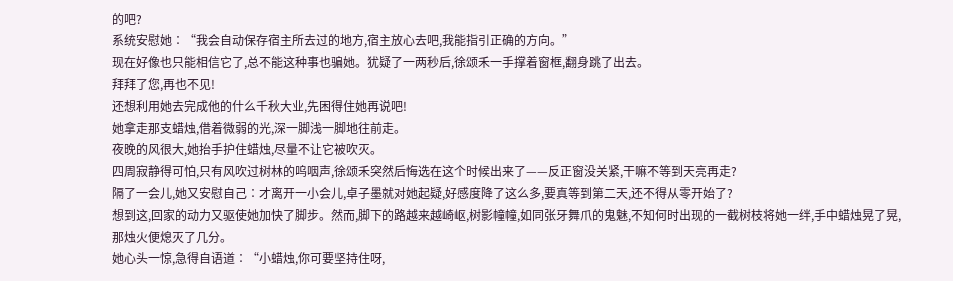的吧?
系统安慰她∶“我会自动保存宿主所去过的地方,宿主放心去吧,我能指引正确的方向。”
现在好像也只能相信它了,总不能这种事也骗她。犹疑了一两秒后,徐颂禾一手撑着窗框,翻身跳了出去。
拜拜了您,再也不见!
还想利用她去完成他的什么千秋大业,先困得住她再说吧!
她拿走那支蜡烛,借着微弱的光,深一脚浅一脚地往前走。
夜晚的风很大,她抬手护住蜡烛,尽量不让它被吹灭。
四周寂静得可怕,只有风吹过树林的呜咽声,徐颂禾突然后悔选在这个时候出来了——反正窗没关紧,干嘛不等到天亮再走?
隔了一会儿,她又安慰自己∶才离开一小会儿,卓子墨就对她起疑,好感度降了这么多,要真等到第二天,还不得从零开始了?
想到这,回家的动力又驱使她加快了脚步。然而,脚下的路越来越崎岖,树影幢幢,如同张牙舞爪的鬼魅,不知何时出现的一截树枝将她一绊,手中蜡烛晃了晃,那烛火便熄灭了几分。
她心头一惊,急得自语道∶“小蜡烛,你可要坚持住呀,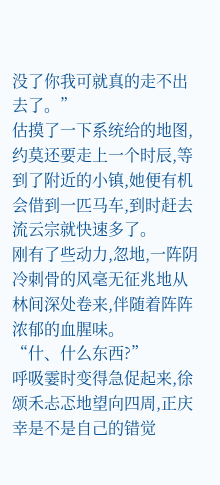没了你我可就真的走不出去了。”
估摸了一下系统给的地图,约莫还要走上一个时辰,等到了附近的小镇,她便有机会借到一匹马车,到时赶去流云宗就快速多了。
刚有了些动力,忽地,一阵阴冷刺骨的风毫无征兆地从林间深处卷来,伴随着阵阵浓郁的血腥味。
“什、什么东西?”
呼吸霎时变得急促起来,徐颂禾忐忑地望向四周,正庆幸是不是自己的错觉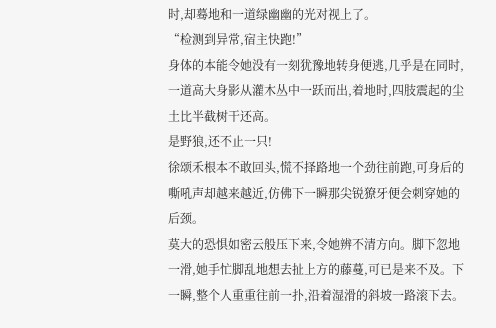时,却蓦地和一道绿幽幽的光对视上了。
“检测到异常,宿主快跑!”
身体的本能令她没有一刻犹豫地转身便逃,几乎是在同时,一道高大身影从灌木丛中一跃而出,着地时,四肢震起的尘土比半截树干还高。
是野狼,还不止一只!
徐颂禾根本不敢回头,慌不择路地一个劲往前跑,可身后的嘶吼声却越来越近,仿佛下一瞬那尖锐獠牙便会刺穿她的后颈。
莫大的恐惧如密云般压下来,令她辨不清方向。脚下忽地一滑,她手忙脚乱地想去扯上方的藤蔓,可已是来不及。下一瞬,整个人重重往前一扑,沿着湿滑的斜坡一路滚下去。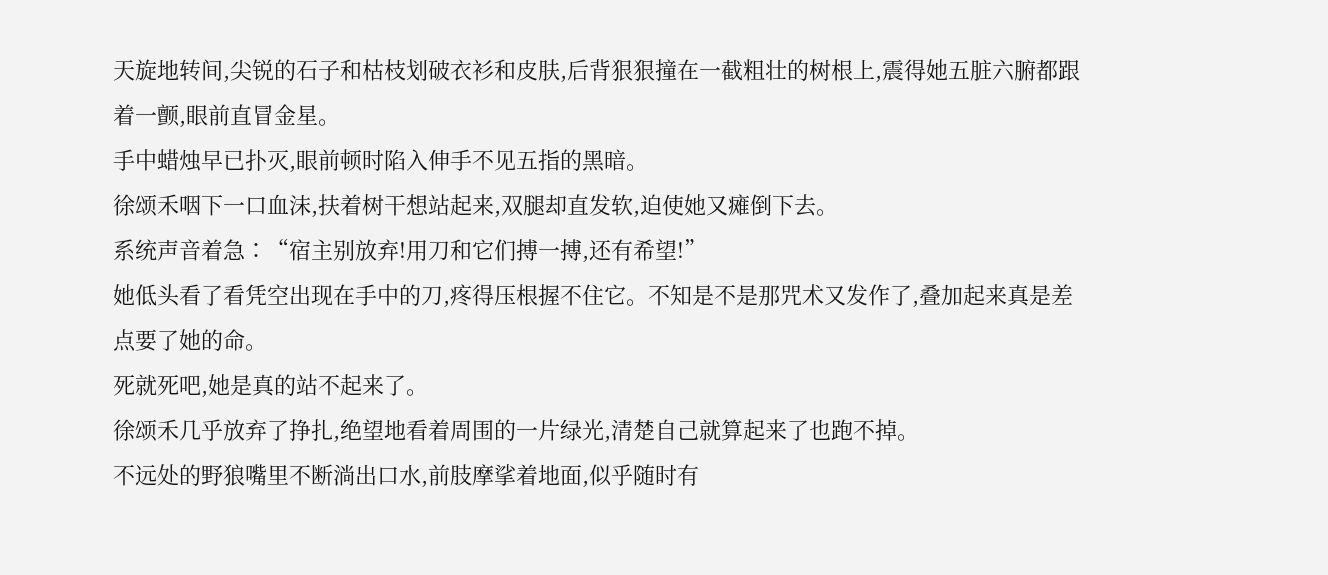天旋地转间,尖锐的石子和枯枝划破衣衫和皮肤,后背狠狠撞在一截粗壮的树根上,震得她五脏六腑都跟着一颤,眼前直冒金星。
手中蜡烛早已扑灭,眼前顿时陷入伸手不见五指的黑暗。
徐颂禾咽下一口血沫,扶着树干想站起来,双腿却直发软,迫使她又瘫倒下去。
系统声音着急∶“宿主别放弃!用刀和它们搏一搏,还有希望!”
她低头看了看凭空出现在手中的刀,疼得压根握不住它。不知是不是那咒术又发作了,叠加起来真是差点要了她的命。
死就死吧,她是真的站不起来了。
徐颂禾几乎放弃了挣扎,绝望地看着周围的一片绿光,清楚自己就算起来了也跑不掉。
不远处的野狼嘴里不断淌出口水,前肢摩挲着地面,似乎随时有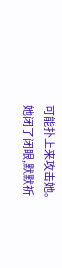可能扑上来攻击她。
她闭了闭眼,默默祈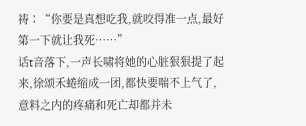祷∶“你要是真想吃我,就咬得准一点,最好第一下就让我死……”
话t音落下,一声长啸将她的心脏狠狠提了起来,徐颂禾蜷缩成一团,都快要喘不上气了,意料之内的疼痛和死亡却都并未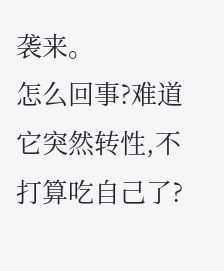袭来。
怎么回事?难道它突然转性,不打算吃自己了?